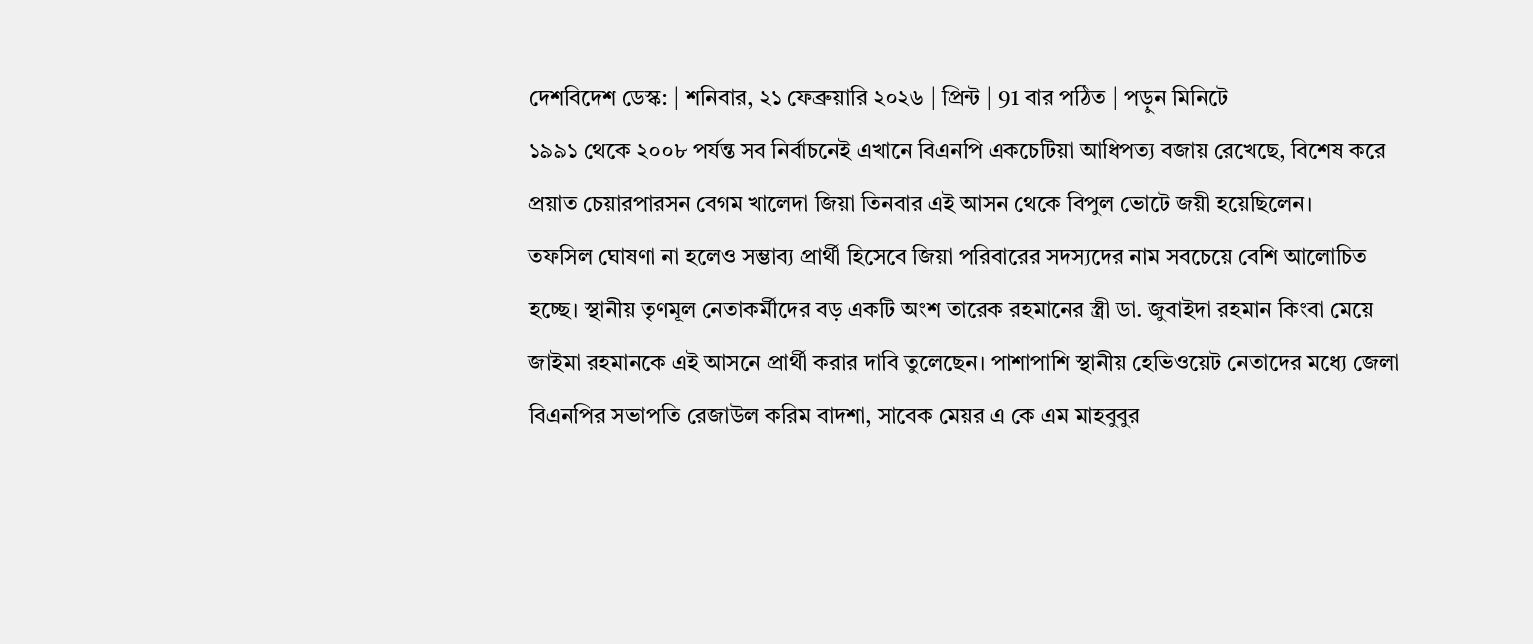দেশবিদেশ ডেস্ক: | শনিবার, ২১ ফেব্রুয়ারি ২০২৬ | প্রিন্ট | 91 বার পঠিত | পড়ুন মিনিটে
১৯৯১ থেকে ২০০৮ পর্যন্ত সব নির্বাচনেই এখানে বিএনপি একচেটিয়া আধিপত্য বজায় রেখেছে, বিশেষ করে প্রয়াত চেয়ারপারসন বেগম খালেদা জিয়া তিনবার এই আসন থেকে বিপুল ভোটে জয়ী হয়েছিলেন।
তফসিল ঘোষণা না হলেও সম্ভাব্য প্রার্থী হিসেবে জিয়া পরিবারের সদস্যদের নাম সবচেয়ে বেশি আলোচিত হচ্ছে। স্থানীয় তৃণমূল নেতাকর্মীদের বড় একটি অংশ তারেক রহমানের স্ত্রী ডা. জুবাইদা রহমান কিংবা মেয়ে জাইমা রহমানকে এই আসনে প্রার্থী করার দাবি তুলেছেন। পাশাপাশি স্থানীয় হেভিওয়েট নেতাদের মধ্যে জেলা বিএনপির সভাপতি রেজাউল করিম বাদশা, সাবেক মেয়র এ কে এম মাহবুবুর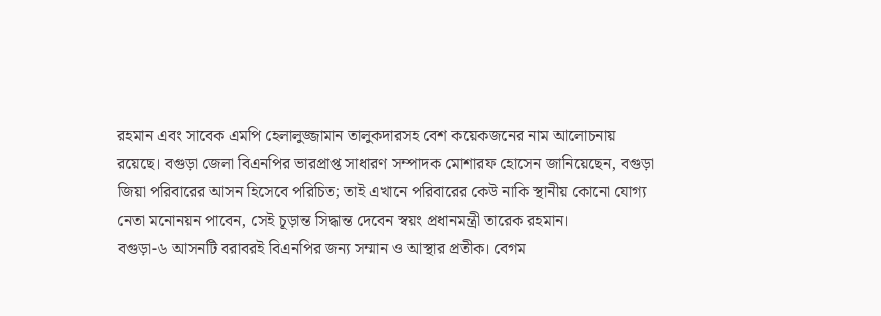রহমান এবং সাবেক এমপি হেলালুজ্জামান তালুকদারসহ বেশ কয়েকজনের নাম আলোচনায় রয়েছে। বগুড়া জেলা বিএনপির ভারপ্রাপ্ত সাধারণ সম্পাদক মোশারফ হোসেন জানিয়েছেন, বগুড়া জিয়া পরিবারের আসন হিসেবে পরিচিত; তাই এখানে পরিবারের কেউ নাকি স্থানীয় কোনো যোগ্য নেতা মনোনয়ন পাবেন, সেই চূড়ান্ত সিদ্ধান্ত দেবেন স্বয়ং প্রধানমন্ত্রী তারেক রহমান।
বগুড়া-৬ আসনটি বরাবরই বিএনপির জন্য সম্মান ও আস্থার প্রতীক। বেগম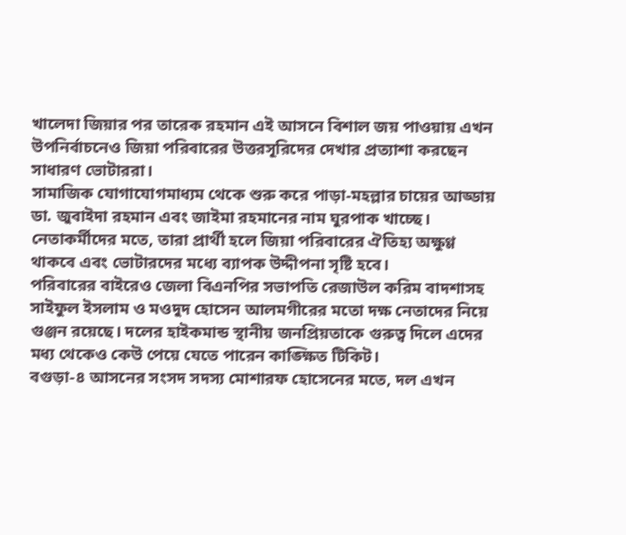খালেদা জিয়ার পর তারেক রহমান এই আসনে বিশাল জয় পাওয়ায় এখন উপনির্বাচনেও জিয়া পরিবারের উত্তরসূরিদের দেখার প্রত্যাশা করছেন সাধারণ ভোটাররা।
সামাজিক যোগাযোগমাধ্যম থেকে শুরু করে পাড়া-মহল্লার চায়ের আড্ডায় ডা. জুবাইদা রহমান এবং জাইমা রহমানের নাম ঘুরপাক খাচ্ছে। নেতাকর্মীদের মতে, তারা প্রার্থী হলে জিয়া পরিবারের ঐতিহ্য অক্ষুণ্ণ থাকবে এবং ভোটারদের মধ্যে ব্যাপক উদ্দীপনা সৃষ্টি হবে।
পরিবারের বাইরেও জেলা বিএনপির সভাপতি রেজাউল করিম বাদশাসহ সাইফুল ইসলাম ও মওদুদ হোসেন আলমগীরের মতো দক্ষ নেতাদের নিয়ে গুঞ্জন রয়েছে। দলের হাইকমান্ড স্থানীয় জনপ্রিয়তাকে গুরুত্ব দিলে এদের মধ্য থেকেও কেউ পেয়ে যেতে পারেন কাঙ্ক্ষিত টিকিট।
বগুড়া-৪ আসনের সংসদ সদস্য মোশারফ হোসেনের মতে, দল এখন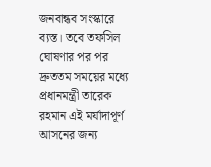জনবান্ধব সংস্কারে ব্যস্ত। তবে তফসিল ঘোষণার পর পর দ্রুততম সময়ের মধ্যে প্রধানমন্ত্রী তারেক রহমান এই মর্যাদাপূর্ণ আসনের জন্য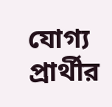যোগ্য প্রার্থীর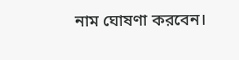নাম ঘোষণা করবেন।